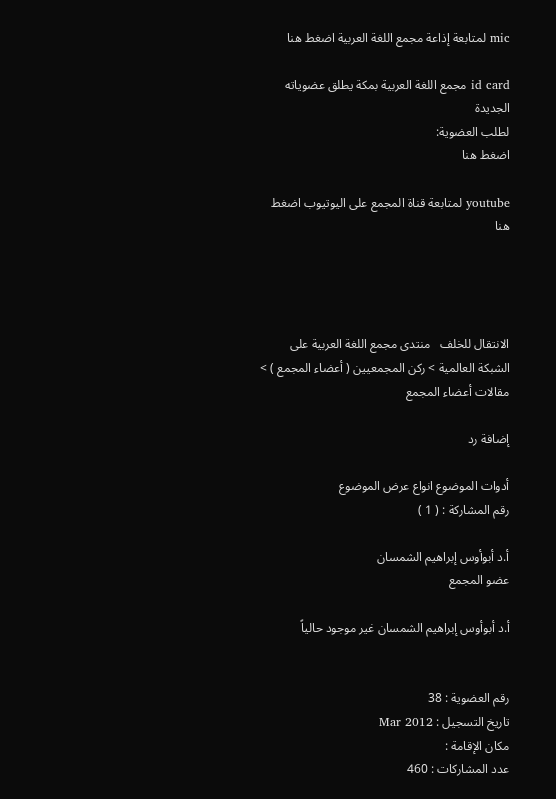mic لمتابعة إذاعة مجمع اللغة العربية اضغط هنا

id card مجمع اللغة العربية بمكة يطلق عضوياته الجديدة
لطلب العضوية:
اضغط هنا

youtube لمتابعة قناة المجمع على اليوتيوب اضغط هنا




الانتقال للخلف   منتدى مجمع اللغة العربية على الشبكة العالمية > ركن المجمعيين ( أعضاء المجمع ) > مقالات أعضاء المجمع

إضافة رد

أدوات الموضوع انواع عرض الموضوع
رقم المشاركة : ( 1 )

أ.د أبوأوس إبراهيم الشمسان
عضو المجمع

أ.د أبوأوس إبراهيم الشمسان غير موجود حالياً


رقم العضوية : 38
تاريخ التسجيل : Mar 2012
مكان الإقامة :
عدد المشاركات : 460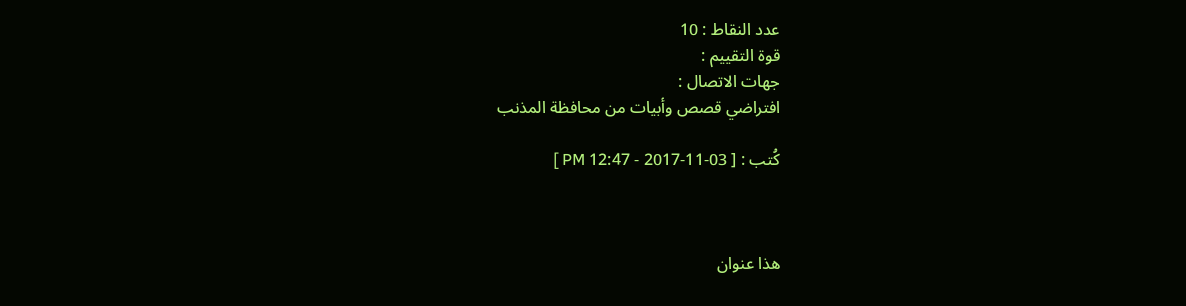عدد النقاط : 10
قوة التقييم :
جهات الاتصال :
افتراضي قصص وأبيات من محافظة المذنب

كُتب : [ 03-11-2017 - 12:47 PM ]



هذا عنوان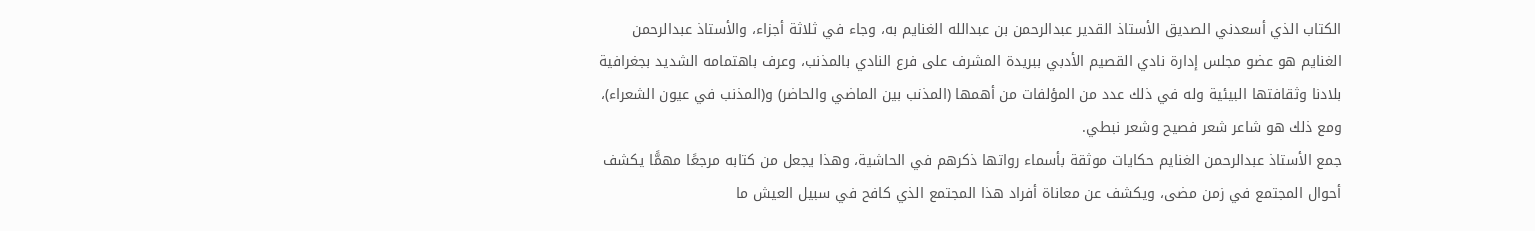الكتاب الذي أسعدني الصديق الأستاذ القدير عبدالرحمن بن عبدالله الغنايم به، وجاء في ثلاثة أجزاء، والأستاذ عبدالرحمن الغنايم هو عضو مجلس إدارة نادي القصيم الأدبي ببريدة المشرف على فرع النادي بالمذنب، وعرف باهتمامه الشديد بجغرافية بلادنا وثقافتها البيئية وله في ذلك عدد من المؤلفات من أهمها (المذنب بين الماضي والحاضر) و(المذنب في عيون الشعراء)، ومع ذلك هو شاعر شعر فصيح وشعر نبطي.
جمع الأستاذ عبدالرحمن الغنايم حكايات موثقة بأسماء رواتها ذكرهم في الحاشية، وهذا يجعل من كتابه مرجعًا مهمًّا يكشف أحوال المجتمع في زمن مضى، ويكشف عن معاناة أفراد هذا المجتمع الذي كافح في سبيل العيش ما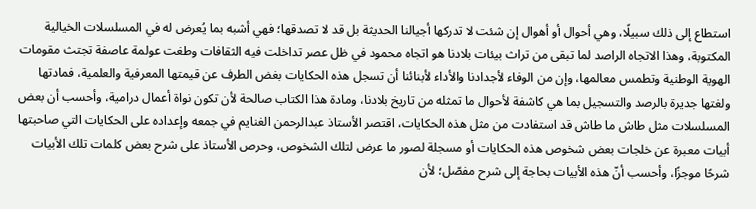استطاع إلى ذلك سبيلًا، وهي أحوال أو أهوال إن شئت لا تدركها أجيالنا الحديثة بل قد لا تصدقها؛ فهي أشبه بما يُعرض له في المسلسلات الخيالية المكتوبة، وهذا الاتجاه الراصد لما تبقى من تراث بيئات بلادنا هو اتجاه محمود في ظل عصر تداخلت فيه الثقافات وطغت عولمة عاصفة تجتث مقومات الهوية الوطنية وتطمس معالمها، وإن من الوفاء لأجدادنا والأداء لأبنائنا أن تسجل هذه الحكايات بغض الطرف عن قيمتها المعرفية والعلمية، فمادتها ولغتها جديرة بالرصد والتسجيل بما هي كاشفة لأحوال ما تمثله من تاريخ بلادنا، ومادة هذا الكتاب صالحة لأن تكون نواة أعمال درامية، وأحسب أن بعض المسلسلات مثل طاش ما طاش قد استفادت من مثل هذه الحكايات، اقتصر الأستاذ عبدالرحمن الغنايم في جمعه وإعداده على الحكايات التي صاحبتها أبيات معبرة عن خلجات بعض شخوص هذه الحكايات أو مسجلة لصور ما عرض لتلك الشخوص، وحرص الأستاذ على شرح بعض كلمات تلك الأبيات شرحًا موجزًا، وأحسب أنّ هذه الأبيات بحاجة إلى شرح مفصّل؛ لأن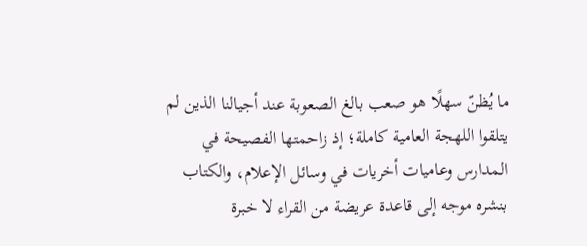ما يُظنّ سهلًا هو صعب بالغ الصعوبة عند أجيالنا الذين لم يتلقوا اللهجة العامية كاملة؛ إذ زاحمتها الفصيحة في المدارس وعاميات أخريات في وسائل الإعلام، والكتاب بنشره موجه إلى قاعدة عريضة من القراء لا خبرة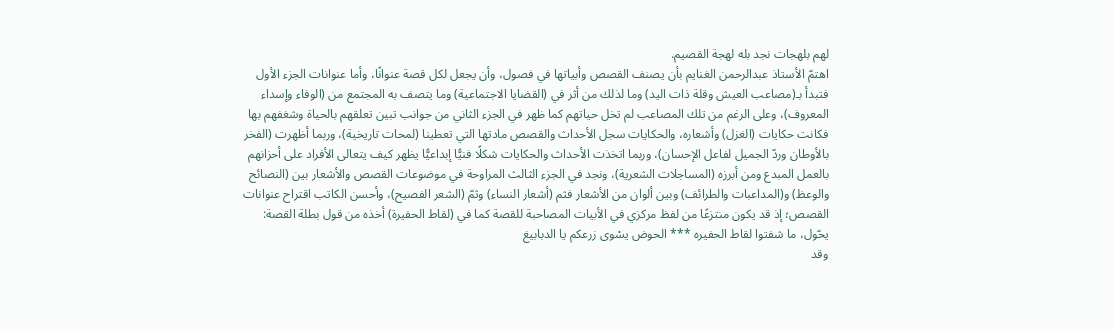لهم بلهجات نجد بله لهجة القصيم.
اهتمّ الأستاذ عبدالرحمن الغنايم بأن يصنف القصص وأبياتها في فصول، وأن يجعل لكل قصة عنوانًا، وأما عنوانات الجزء الأول فتبدأ بـ(مصاعب العيش وقلة ذات اليد) وما لذلك من أثر في (القضايا الاجتماعية) وما يتصف به المجتمع من (الوفاء وإسداء المعروف)، وعلى الرغم من تلك المصاعب لم تخل حياتهم كما ظهر في الجزء الثاني من جوانب تبين تعلقهم بالحياة وشغفهم بها فكانت حكايات (الغزل) وأشعاره، والحكايات سجل الأحداث والقصص مادتها التي تعطينا (لمحات تاريخية)، وربما أظهرت (الفخر بالأوطان وردّ الجميل لفاعل الإحسان)، وربما اتخذت الأحداث والحكايات شكلًا فنيًّا إبداعيًّا يظهر كيف يتعالى الأفراد على أحزانهم بالعمل المبدع ومن أبرزه (المساجلات الشعرية)، ونجد في الجزء الثالث المراوحة في موضوعات القصص والأشعار بين (النصائح والوعظ) و(المداعبات والطرائف) وبين ألوان من الأشعار فثم (أشعار النساء) وثمّ (الشعر الفصيح)، وأحسن الكاتب اقتراح عنوانات القصص؛ إذ قد يكون منتزعًا من لفظ مركزي في الأبيات المصاحبة للقصة كما في (لقاط الحفيرة) أخذه من قول بطلة القصة:
يحّول، ما شفتوا لقاط الحفيره *** الحوض يسْوى زرعكم يا الدبابيغ
وقد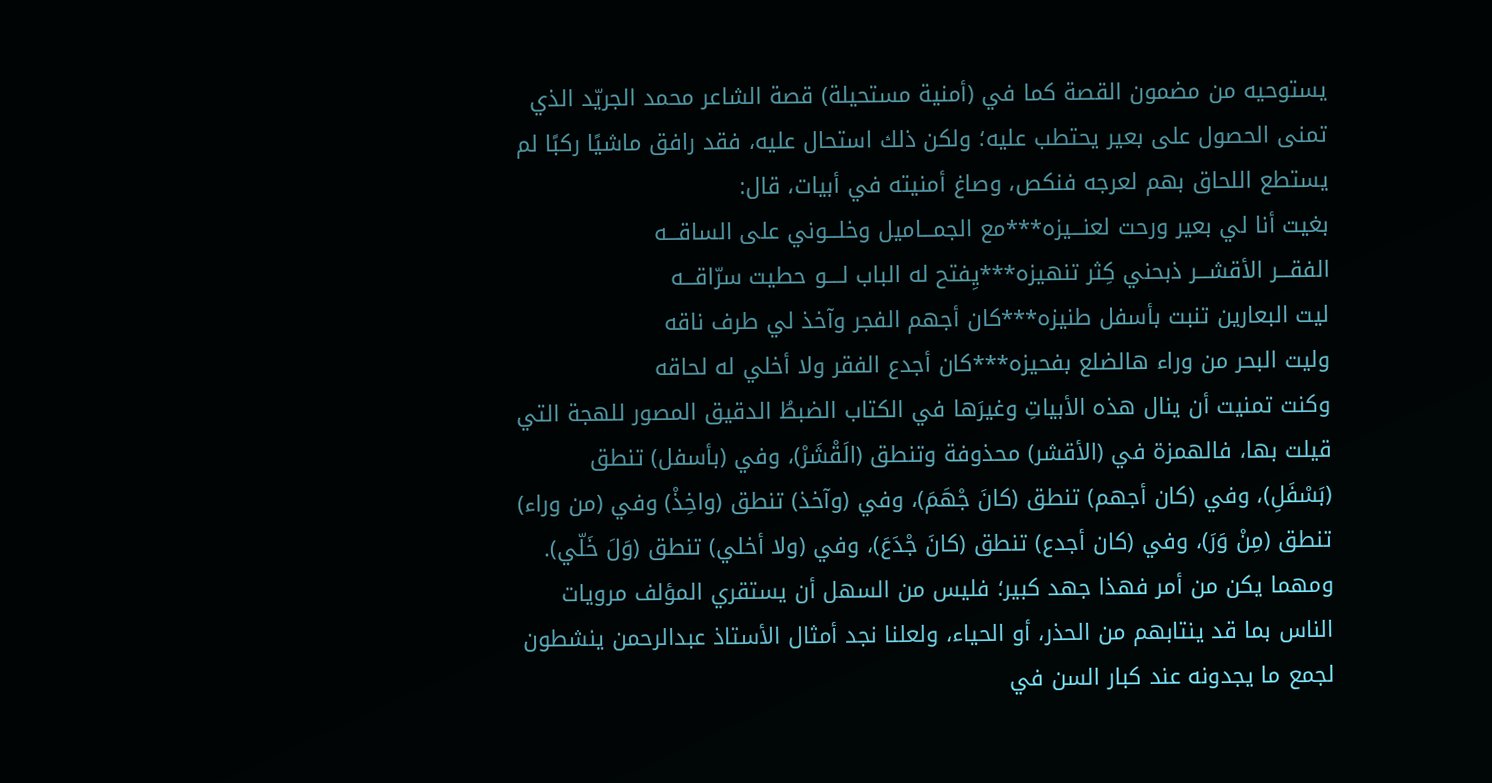يستوحيه من مضمون القصة كما في (أمنية مستحيلة) قصة الشاعر محمد الجريّد الذي تمنى الحصول على بعير يحتطب عليه؛ ولكن ذلك استحال عليه، فقد رافق ماشيًا ركبًا لم يستطع اللحاق بهم لعرجه فنكص، وصاغ أمنيته في أبيات، قال:
بغيت أنا لي بعير ورحت لعنـــيزه***مع الجمـــاميل وخلـــوني على الساقـــه
الفقـــر الأقشـــر ذبحني كِثر تنهيزه***يِفتح له الباب لــــو حطيت سرّاقـــه
ليت البعارين تنبت بأسفل طنيزه***كان أجهم الفجر وآخذ لي طرف ناقه
وليت البحر من وراء هالضلع بفحيزه***كان أجدع الفقر ولا أخلي له لحاقه
وكنت تمنيت أن ينال هذه الأبياتِ وغيرَها في الكتاب الضبطُ الدقيق المصور للهجة التي قيلت بها، فالهمزة في (الأقشر) محذوفة وتنطق (الَقْشَرْ)، وفي (بأسفل) تنطق (بَسْفَلِ)، وفي (كان أجهم) تنطق (كانَ جْهَمَ)، وفي (وآخذ) تنطق (واخِذْ) وفي (من وراء) تنطق (مِنْ وَرَ)، وفي (كان أجدع) تنطق (كانَ جْدَعَ)، وفي (ولا أخلي) تنطق (وَلَ خَلّي).
ومهما يكن من أمر فهذا جهد كبير؛ فليس من السهل أن يستقري المؤلف مرويات الناس بما قد ينتابهم من الحذر، أو الحياء، ولعلنا نجد أمثال الأستاذ عبدالرحمن ينشطون لجمع ما يجدونه عند كبار السن في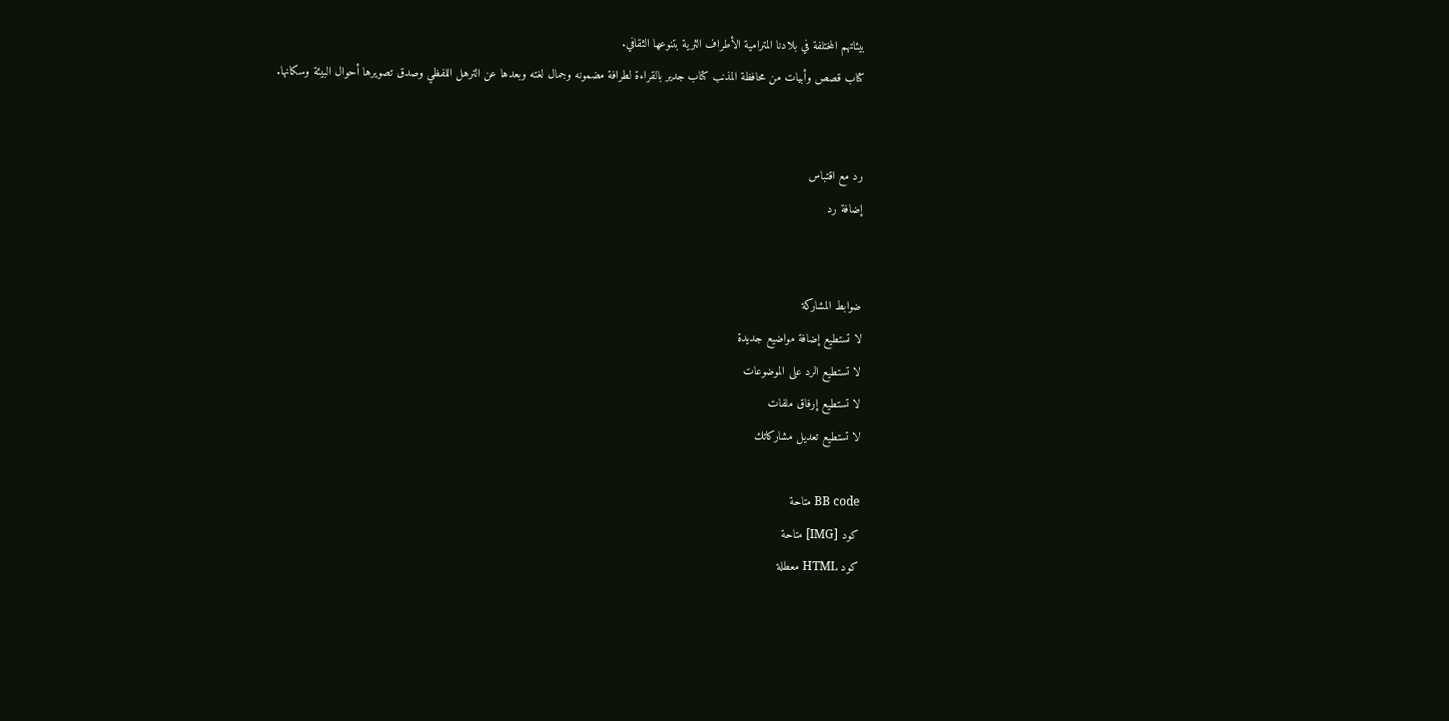بيئاتهم المختلفة في بلادنا المترامية الأطراف الثرية بتنوعها الثقافي.
كتاب قصص وأبيات من محافظة المذنب كتاب جدير بالقراءة لطرافة مضمونه وجمال لغته وبعدها عن الترهل اللفظي وصدق تصويرها أحوال البيئة وسكانها.


رد مع اقتباس
إضافة رد


ضوابط المشاركة
لا تستطيع إضافة مواضيع جديدة
لا تستطيع الرد على الموضوعات
لا تستطيع إرفاق ملفات
لا تستطيع تعديل مشاركاتك

BB code متاحة
كود [IMG] متاحة
كود HTML معطلة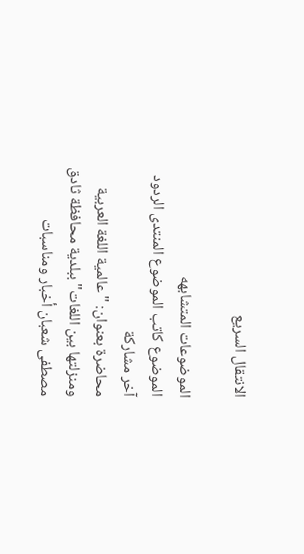الانتقال السريع

الموضوعات المتشابهه
الموضوع كاتب الموضوع المنتدى الردود آخر مشاركة
محاضرة بعنوان: "عالمية اللغة العربية ومنزلتها بين اللغات" ببلدية محافظة ثادق مصطفى شعبان أخبار ومناسبات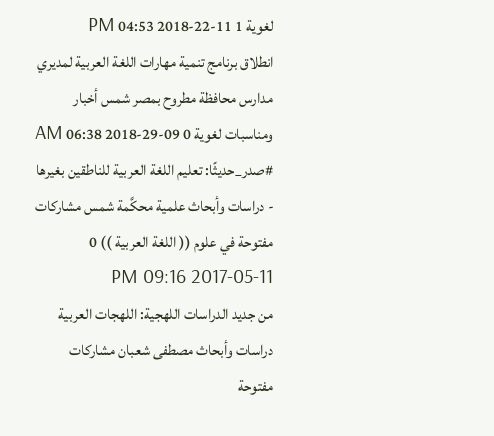لغوية 1 11-22-2018 04:53 PM
انطلاق برنامج تنمية مهارات اللغة العربية لمديري مدارس محافظة مطروح بمصر شمس أخبار ومناسبات لغوية 0 09-29-2018 06:38 AM
#صدر_حديثًا: تعليم اللغة العربية للناطقين بغيرها - دراسات وأبحاث علمية محكَّمة شمس مشاركات مفتوحة في علوم (( اللغة العربية )) 0 11-05-2017 09:16 PM
من جديد الدراسات اللهجية: اللهجات العربية دراسات وأبحاث مصطفى شعبان مشاركات مفتوحة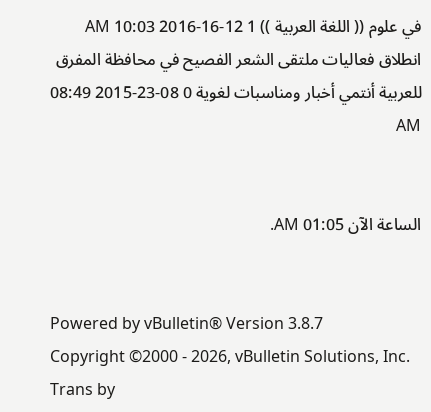في علوم (( اللغة العربية )) 1 12-16-2016 10:03 AM
انطلاق فعاليات ملتقى الشعر الفصيح في محافظة المفرق للعربية أنتمي أخبار ومناسبات لغوية 0 08-23-2015 08:49 AM


الساعة الآن 01:05 AM.


Powered by vBulletin® Version 3.8.7
Copyright ©2000 - 2026, vBulletin Solutions, Inc. Trans by